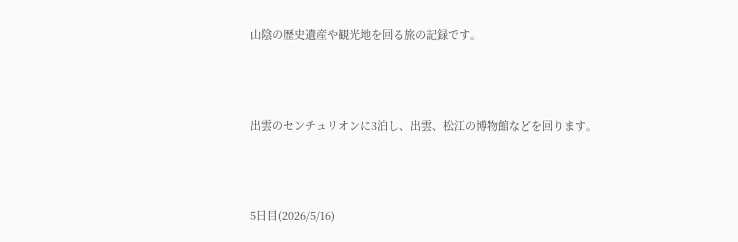山陰の歴史遺産や観光地を回る旅の記録です。




出雲のセンチュリオンに3泊し、出雲、松江の博物館などを回ります。




5日目(2026/5/16)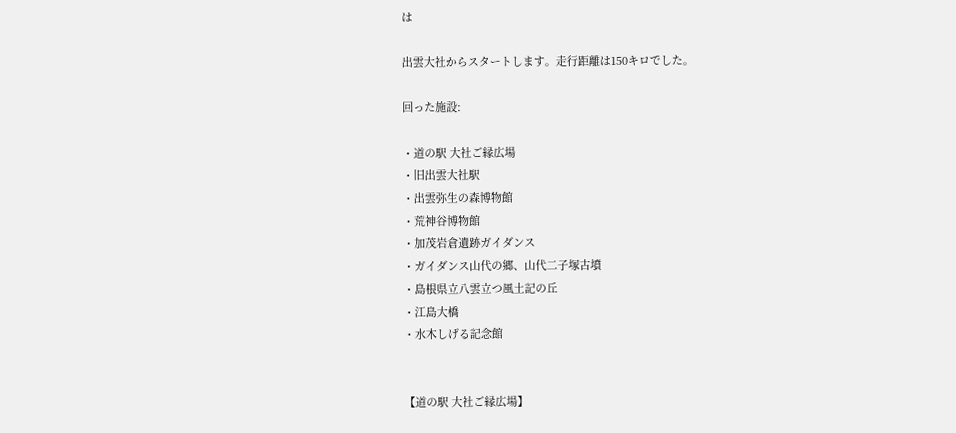は

出雲大社からスタートします。走行距離は150キロでした。

回った施設:

・道の駅 大社ご縁広場
・旧出雲大社駅
・出雲弥生の森博物館
・荒神谷博物館
・加茂岩倉遺跡ガイダンス
・ガイダンス山代の郷、山代二子塚古墳
・島根県立八雲立つ風土記の丘
・江島大橋
・水木しげる記念館


【道の駅 大社ご縁広場】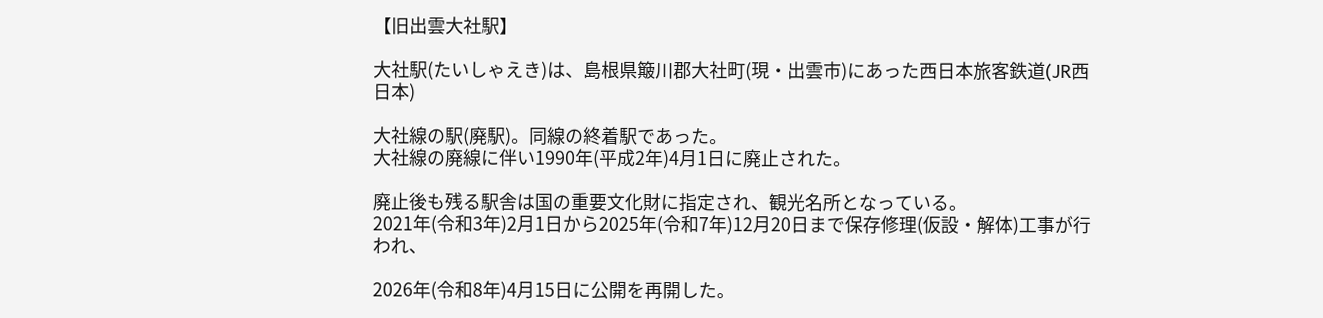【旧出雲大社駅】

大社駅(たいしゃえき)は、島根県簸川郡大社町(現・出雲市)にあった西日本旅客鉄道(JR西日本)

大社線の駅(廃駅)。同線の終着駅であった。
大社線の廃線に伴い1990年(平成2年)4月1日に廃止された。

廃止後も残る駅舎は国の重要文化財に指定され、観光名所となっている。
2021年(令和3年)2月1日から2025年(令和7年)12月20日まで保存修理(仮設・解体)工事が行われ、

2026年(令和8年)4月15日に公開を再開した。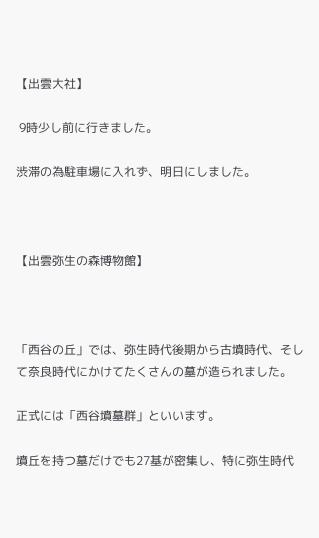【出雲大社】

 9時少し前に行きました。

渋滞の為駐車場に入れず、明日にしました。



【出雲弥生の森博物館】



「西谷の丘」では、弥生時代後期から古墳時代、そして奈良時代にかけてたくさんの墓が造られました。

正式には「西谷墳墓群」といいます。

墳丘を持つ墓だけでも27基が密集し、特に弥生時代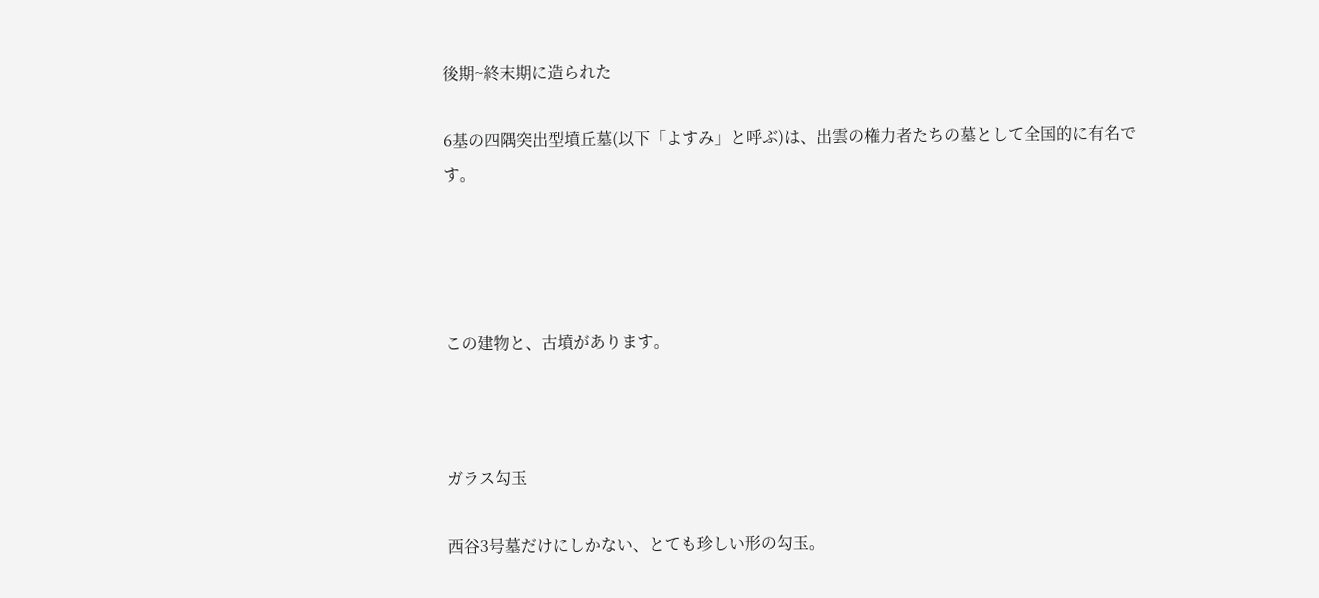後期~終末期に造られた

6基の四隅突出型墳丘墓(以下「よすみ」と呼ぶ)は、出雲の権力者たちの墓として全国的に有名です。




この建物と、古墳があります。



ガラス勾玉

西谷3号墓だけにしかない、とても珍しい形の勾玉。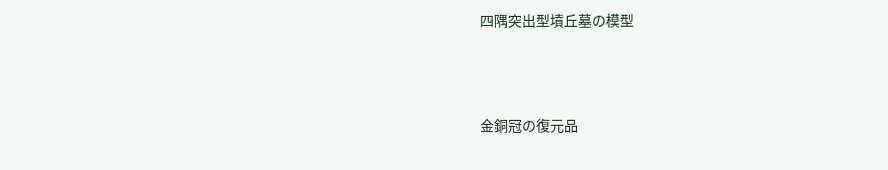四隅突出型墳丘墓の模型



金銅冠の復元品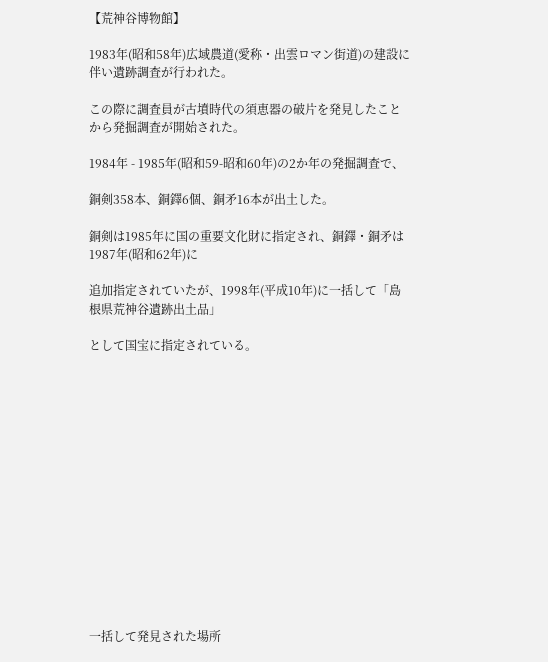【荒神谷博物館】

1983年(昭和58年)広域農道(愛称・出雲ロマン街道)の建設に伴い遺跡調査が行われた。

この際に調査員が古墳時代の須恵器の破片を発見したことから発掘調査が開始された。

1984年 - 1985年(昭和59-昭和60年)の2か年の発掘調査で、

銅剣358本、銅鐸6個、銅矛16本が出土した。

銅剣は1985年に国の重要文化財に指定され、銅鐸・銅矛は1987年(昭和62年)に

追加指定されていたが、1998年(平成10年)に一括して「島根県荒神谷遺跡出土品」

として国宝に指定されている。















一括して発見された場所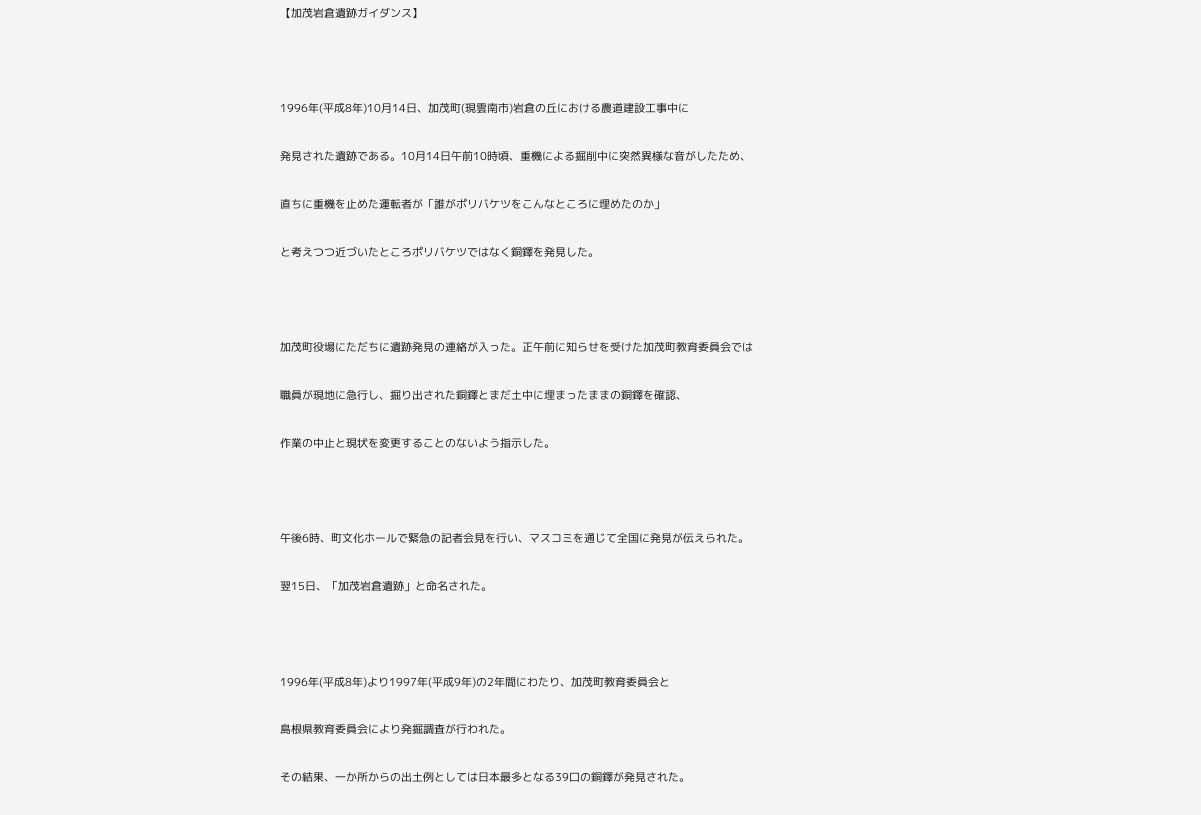【加茂岩倉遺跡ガイダンス】



1996年(平成8年)10月14日、加茂町(現雲南市)岩倉の丘における農道建設工事中に

発見された遺跡である。10月14日午前10時頃、重機による掘削中に突然異様な音がしたため、

直ちに重機を止めた運転者が「誰がポリバケツをこんなところに埋めたのか」

と考えつつ近づいたところポリバケツではなく銅鐸を発見した。



加茂町役場にただちに遺跡発見の連絡が入った。正午前に知らせを受けた加茂町教育委員会では

職員が現地に急行し、掘り出された銅鐸とまだ土中に埋まったままの銅鐸を確認、

作業の中止と現状を変更することのないよう指示した。



午後6時、町文化ホールで緊急の記者会見を行い、マスコミを通じて全国に発見が伝えられた。

翌15日、「加茂岩倉遺跡」と命名された。



1996年(平成8年)より1997年(平成9年)の2年間にわたり、加茂町教育委員会と

島根県教育委員会により発掘調査が行われた。

その結果、一か所からの出土例としては日本最多となる39口の銅鐸が発見された。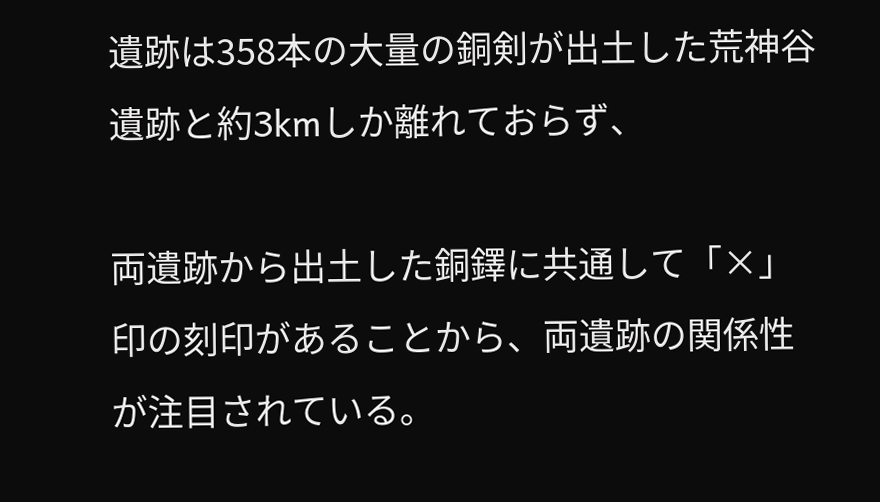遺跡は358本の大量の銅剣が出土した荒神谷遺跡と約3kmしか離れておらず、

両遺跡から出土した銅鐸に共通して「×」印の刻印があることから、両遺跡の関係性が注目されている。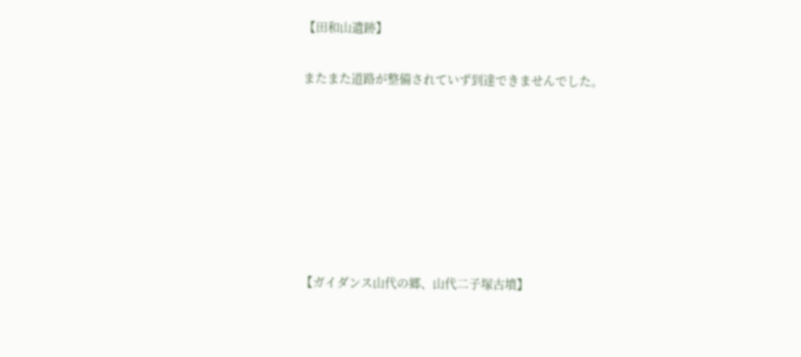【田和山遺跡】

またまた道路が整備されていず到達できませんでした。







【ガイダンス山代の郷、山代二子塚古墳】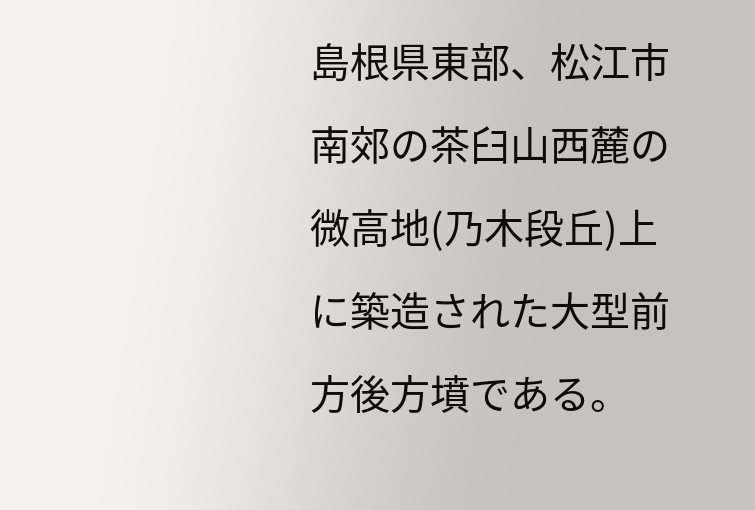島根県東部、松江市南郊の茶臼山西麓の微高地(乃木段丘)上に築造された大型前方後方墳である。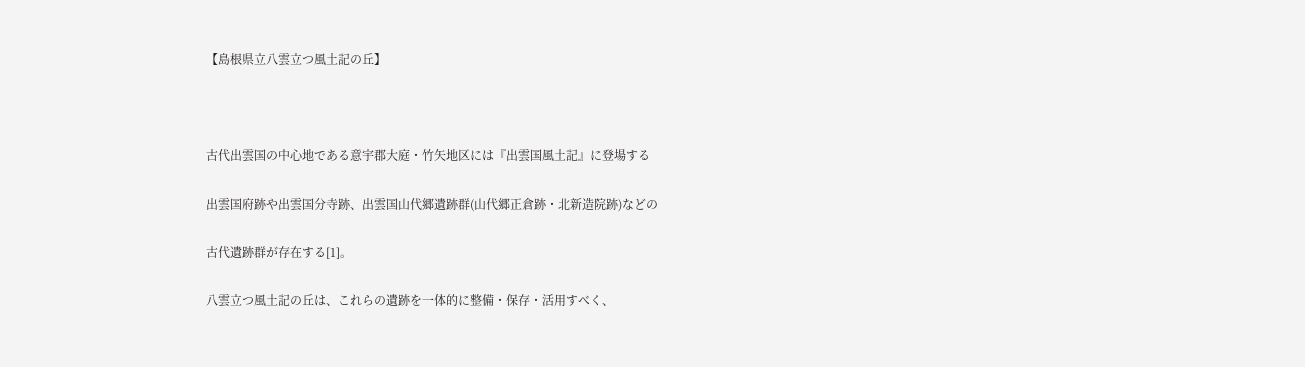【島根県立八雲立つ風土記の丘】



古代出雲国の中心地である意宇郡大庭・竹矢地区には『出雲国風土記』に登場する

出雲国府跡や出雲国分寺跡、出雲国山代郷遺跡群(山代郷正倉跡・北新造院跡)などの

古代遺跡群が存在する[1]。

八雲立つ風土記の丘は、これらの遺跡を一体的に整備・保存・活用すべく、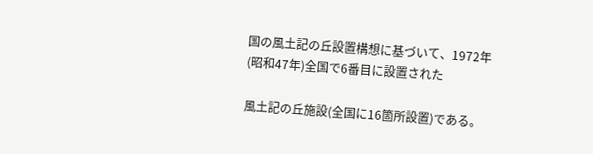国の風土記の丘設置構想に基づいて、1972年(昭和47年)全国で6番目に設置された

風土記の丘施設(全国に16箇所設置)である。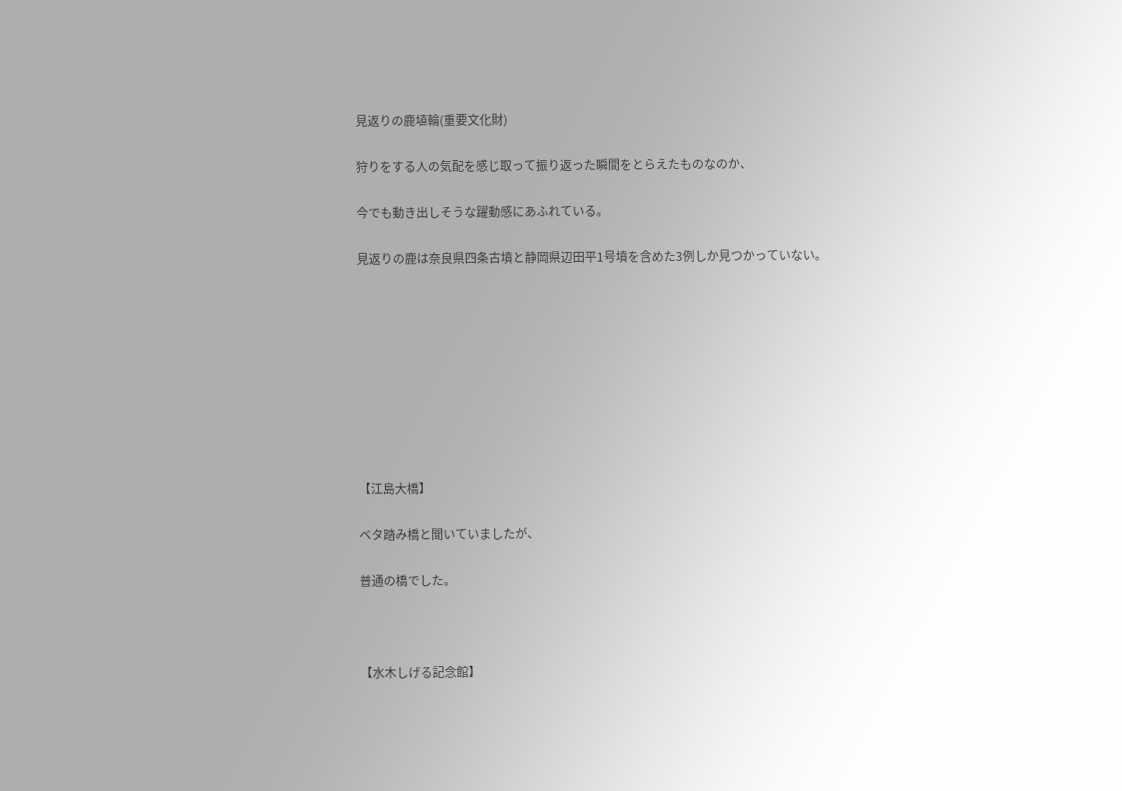見返りの鹿埴輪(重要文化財)

狩りをする人の気配を感じ取って振り返った瞬間をとらえたものなのか、

今でも動き出しそうな躍動感にあふれている。

見返りの鹿は奈良県四条古墳と静岡県辺田平1号墳を含めた3例しか見つかっていない。









【江島大橋】

ベタ踏み橋と聞いていましたが、

普通の橋でした。



【水木しげる記念館】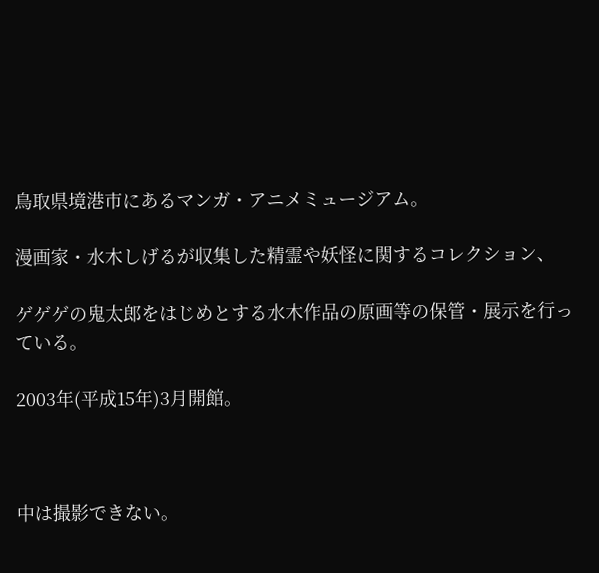鳥取県境港市にあるマンガ・アニメミュージアム。

漫画家・水木しげるが収集した精霊や妖怪に関するコレクション、

ゲゲゲの鬼太郎をはじめとする水木作品の原画等の保管・展示を行っている。

2003年(平成15年)3月開館。



中は撮影できない。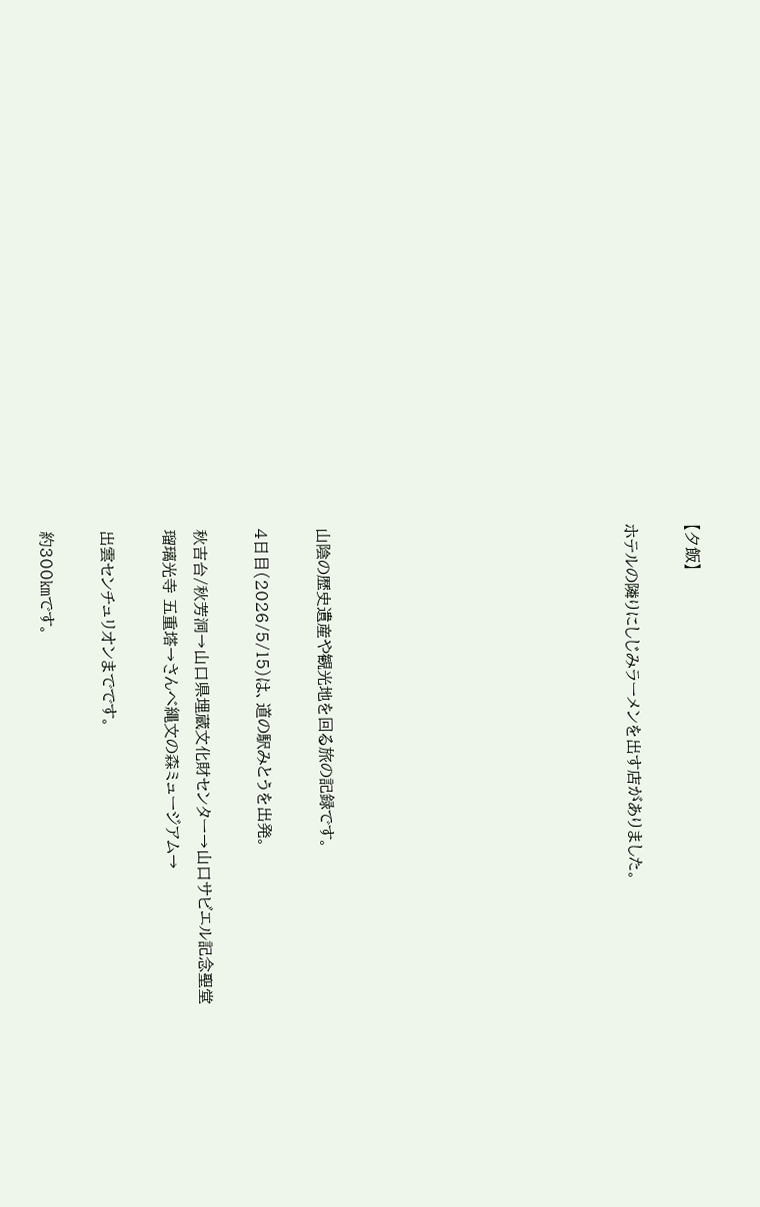【夕飯】

ホテルの隣りにしじみラーメンを出す店がありました。









山陰の歴史遺産や観光地を回る旅の記録です。

4日目(2026/5/15)は、道の駅みとうを出発。

秋吉台/秋芳洞→山口県埋蔵文化財センター→山口サビエル記念聖堂
瑠璃光寺 五重塔→さんべ縄文の森ミュージアム→

出雲センチュリオンまでです。

約300㎞です。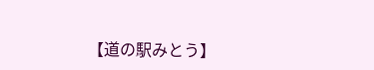【道の駅みとう】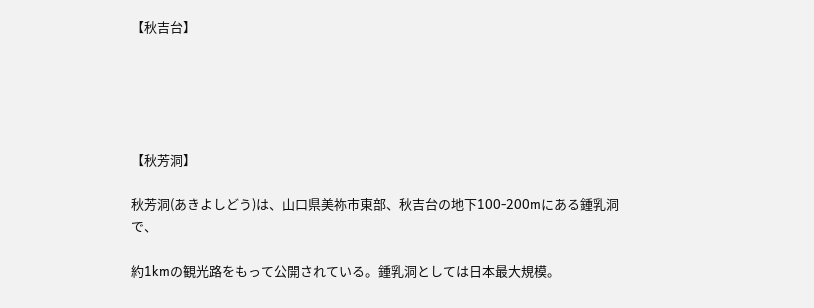【秋吉台】





【秋芳洞】

秋芳洞(あきよしどう)は、山口県美祢市東部、秋吉台の地下100-200mにある鍾乳洞で、

約1kmの観光路をもって公開されている。鍾乳洞としては日本最大規模。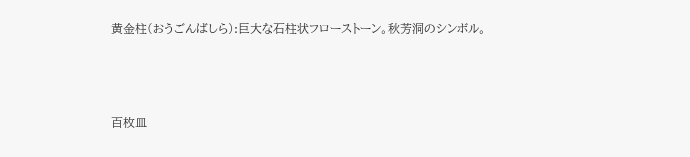黄金柱(おうごんばしら):巨大な石柱状フローストーン。秋芳洞のシンボル。



百枚皿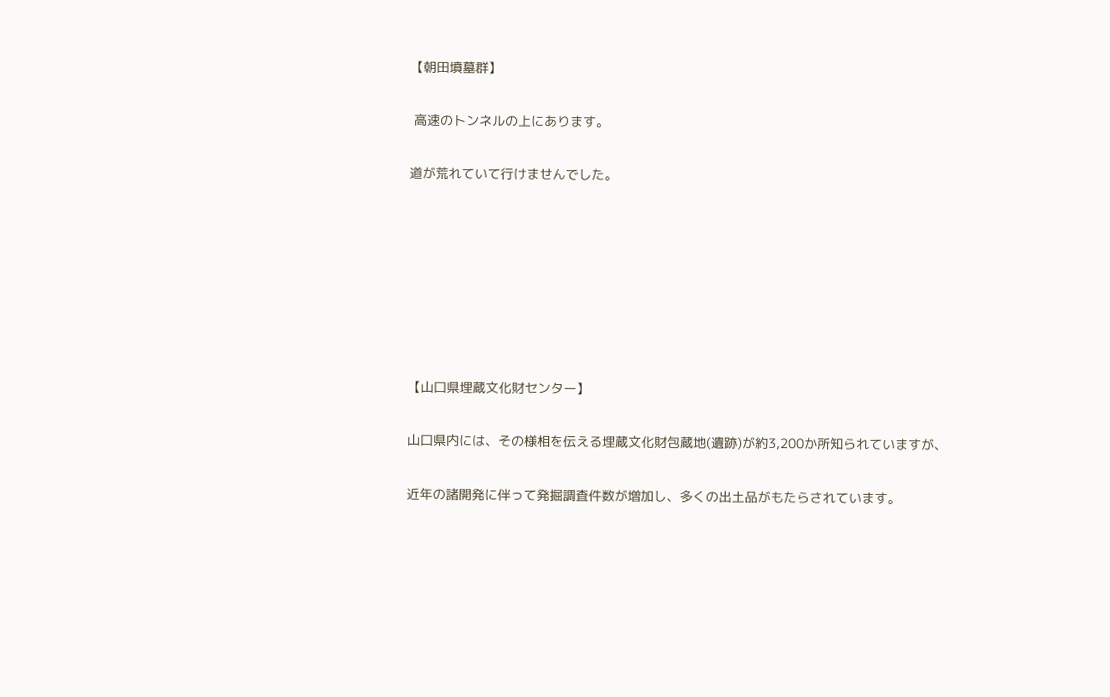【朝田墳墓群】

 高速のトンネルの上にあります。

道が荒れていて行けませんでした。







【山口県埋蔵文化財センター】

山口県内には、その様相を伝える埋蔵文化財包蔵地(遺跡)が約3,200か所知られていますが、

近年の諸開発に伴って発掘調査件数が増加し、多くの出土品がもたらされています。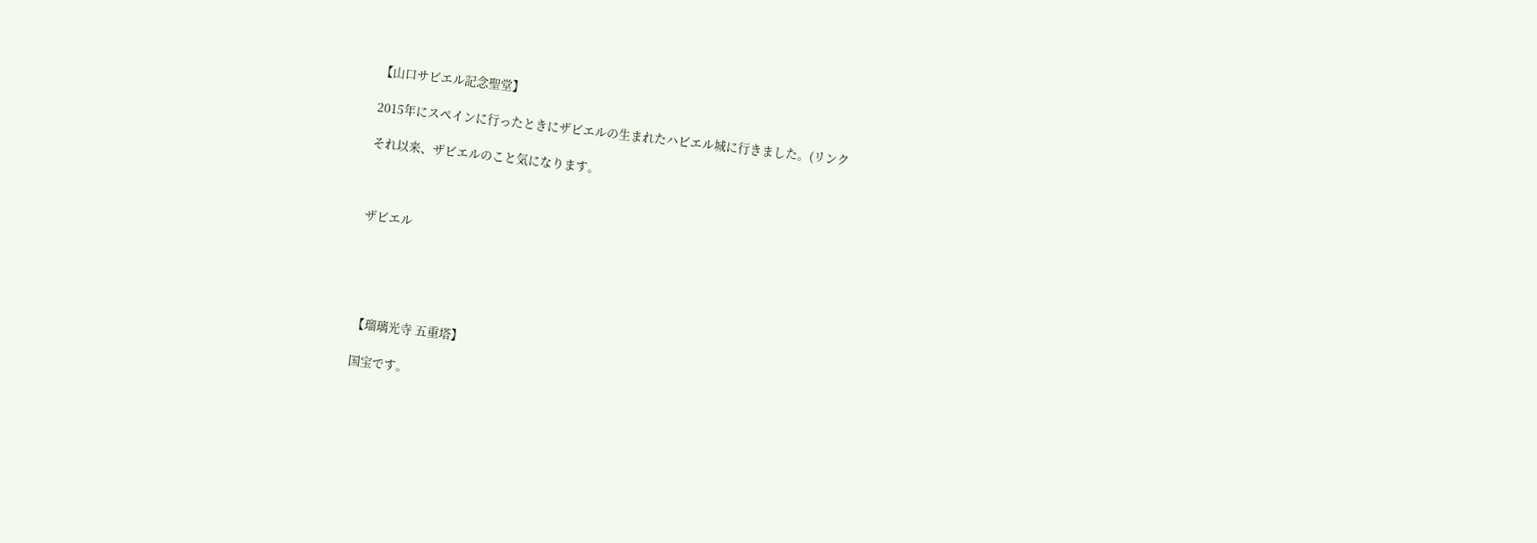【山口サビエル記念聖堂】

2015年にスペインに行ったときにザビエルの生まれたハビエル城に行きました。(リンク

それ以来、ザビエルのこと気になります。



ザビエル





【瑠璃光寺 五重塔】

国宝です。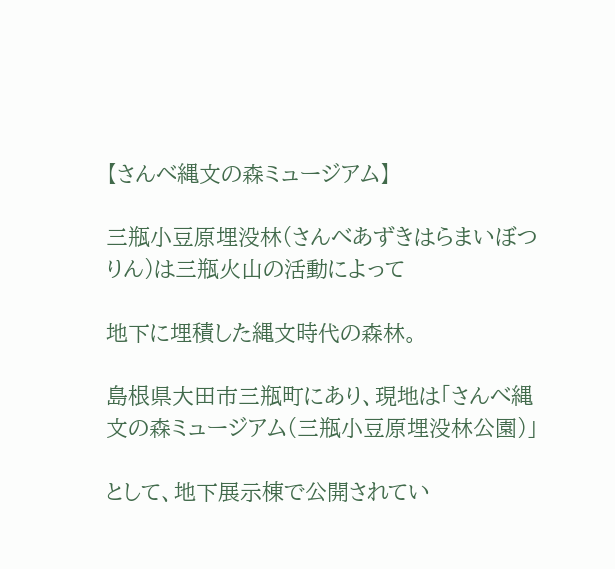【さんべ縄文の森ミュージアム】

三瓶小豆原埋没林(さんべあずきはらまいぼつりん)は三瓶火山の活動によって

地下に埋積した縄文時代の森林。

島根県大田市三瓶町にあり、現地は「さんべ縄文の森ミュージアム(三瓶小豆原埋没林公園)」

として、地下展示棟で公開されてい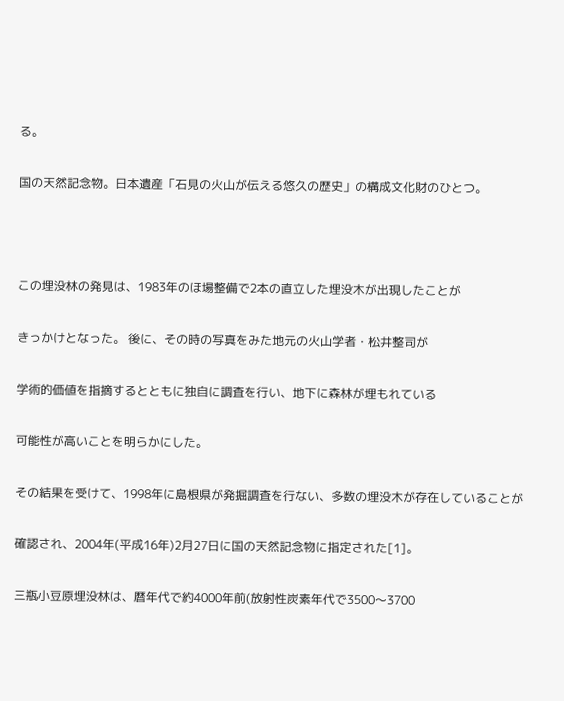る。

国の天然記念物。日本遺産「石見の火山が伝える悠久の歴史」の構成文化財のひとつ。



この埋没林の発見は、1983年のほ場整備で2本の直立した埋没木が出現したことが

きっかけとなった。 後に、その時の写真をみた地元の火山学者・松井整司が

学術的価値を指摘するとともに独自に調査を行い、地下に森林が埋もれている

可能性が高いことを明らかにした。

その結果を受けて、1998年に島根県が発掘調査を行ない、多数の埋没木が存在していることが

確認され、2004年(平成16年)2月27日に国の天然記念物に指定された[1]。

三瓶小豆原埋没林は、暦年代で約4000年前(放射性炭素年代で3500〜3700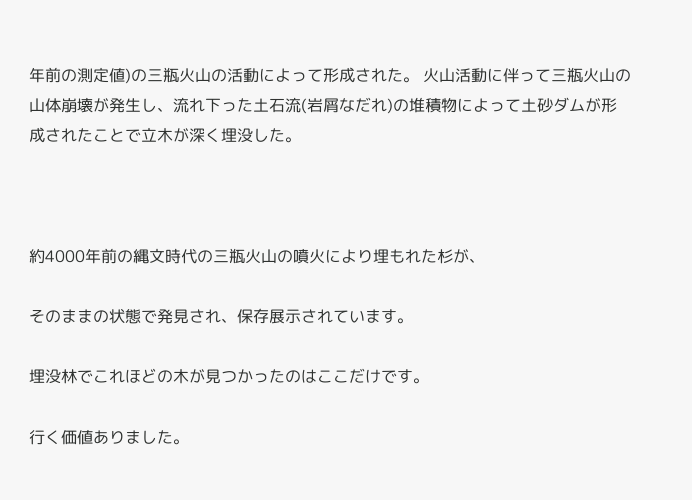年前の測定値)の三瓶火山の活動によって形成された。 火山活動に伴って三瓶火山の山体崩壊が発生し、流れ下った土石流(岩屑なだれ)の堆積物によって土砂ダムが形成されたことで立木が深く埋没した。



約4000年前の縄文時代の三瓶火山の噴火により埋もれた杉が、

そのままの状態で発見され、保存展示されています。

埋没林でこれほどの木が見つかったのはここだけです。

行く価値ありました。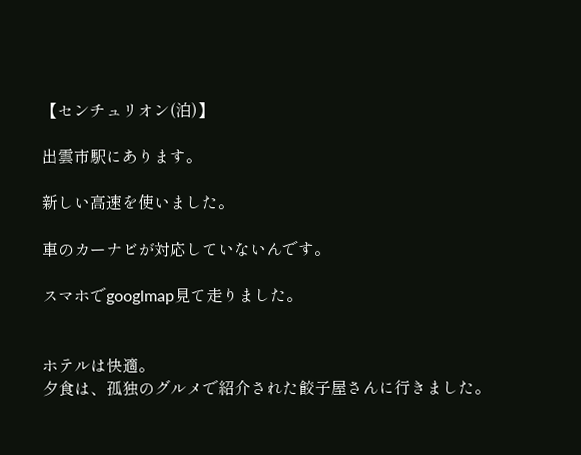【センチュリオン(泊)】

出雲市駅にあります。

新しい高速を使いました。

車のカーナビが対応していないんです。

スマホでgooglmap見て走りました。


ホテルは快適。
夕食は、孤独のグルメで紹介された餃子屋さんに行きました。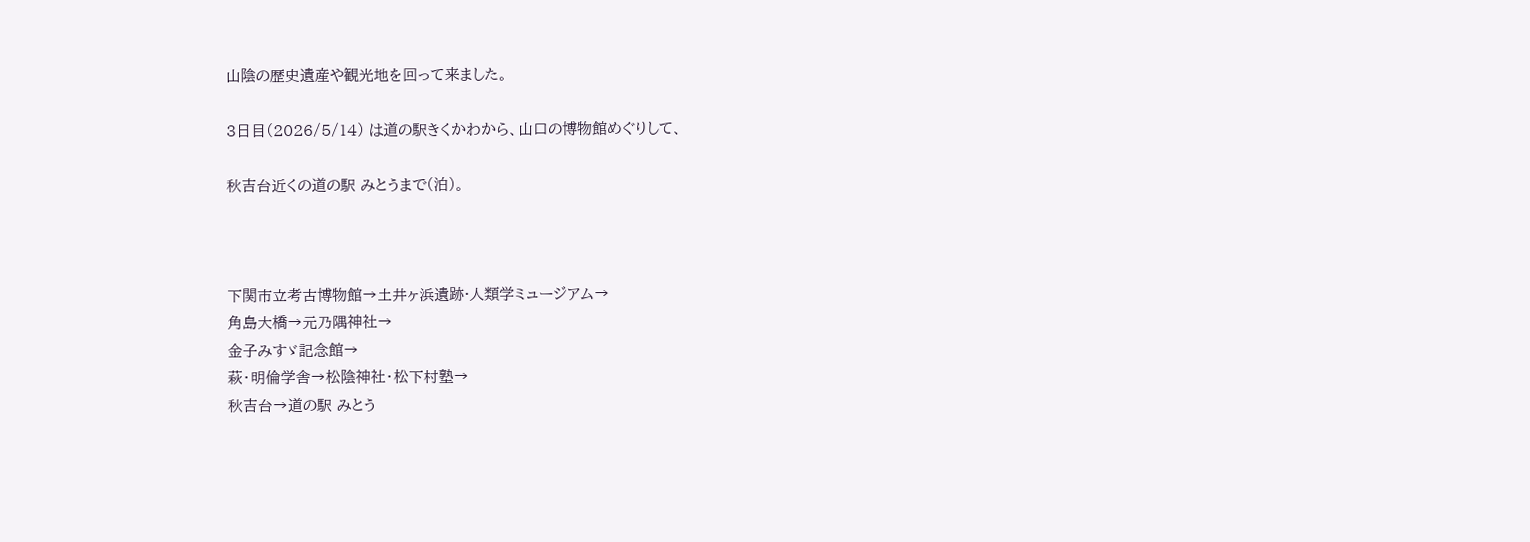山陰の歴史遺産や観光地を回って来ました。

3日目(2026/5/14) は道の駅きくかわから、山口の博物館めぐりして、

秋吉台近くの道の駅 みとうまで(泊)。



下関市立考古博物館→土井ヶ浜遺跡·人類学ミュージアム→
角島大橋→元乃隅神社→
金子みすゞ記念館→
萩・明倫学舎→松陰神社・松下村塾→
秋吉台→道の駅 みとう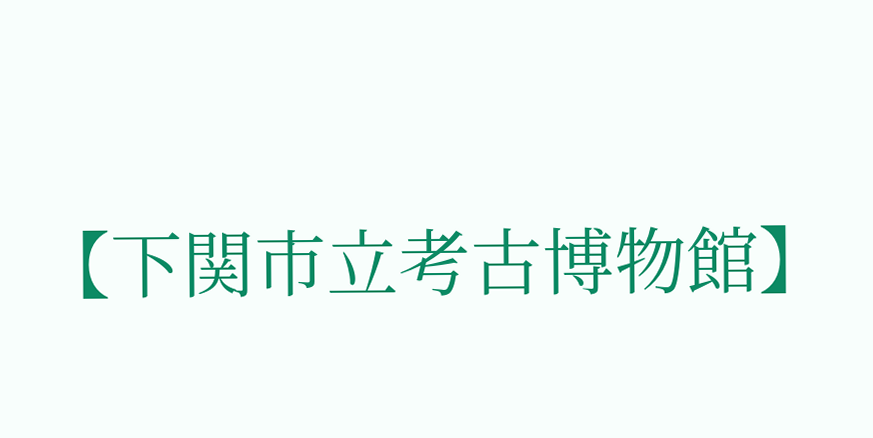【下関市立考古博物館】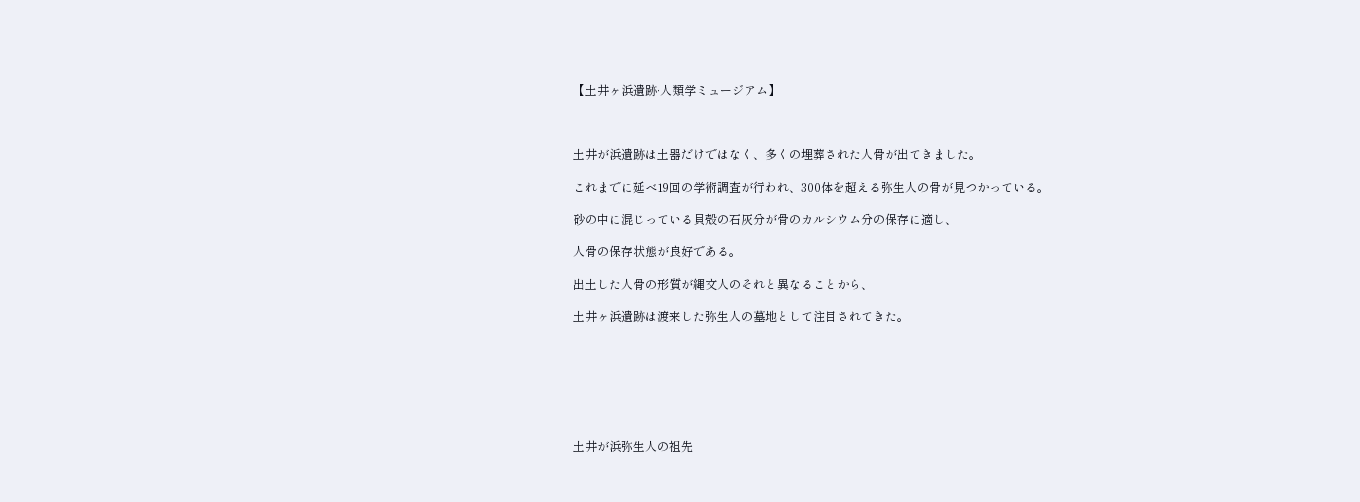【土井ヶ浜遺跡·人類学ミュージアム】



土井が浜遺跡は土器だけではなく、多くの埋葬された人骨が出てきました。

これまでに延べ19回の学術調査が行われ、300体を超える弥生人の骨が見つかっている。

砂の中に混じっている貝殻の石灰分が骨のカルシウム分の保存に適し、

人骨の保存状態が良好である。

出土した人骨の形質が縄文人のそれと異なることから、

土井ヶ浜遺跡は渡来した弥生人の墓地として注目されてきた。







土井が浜弥生人の祖先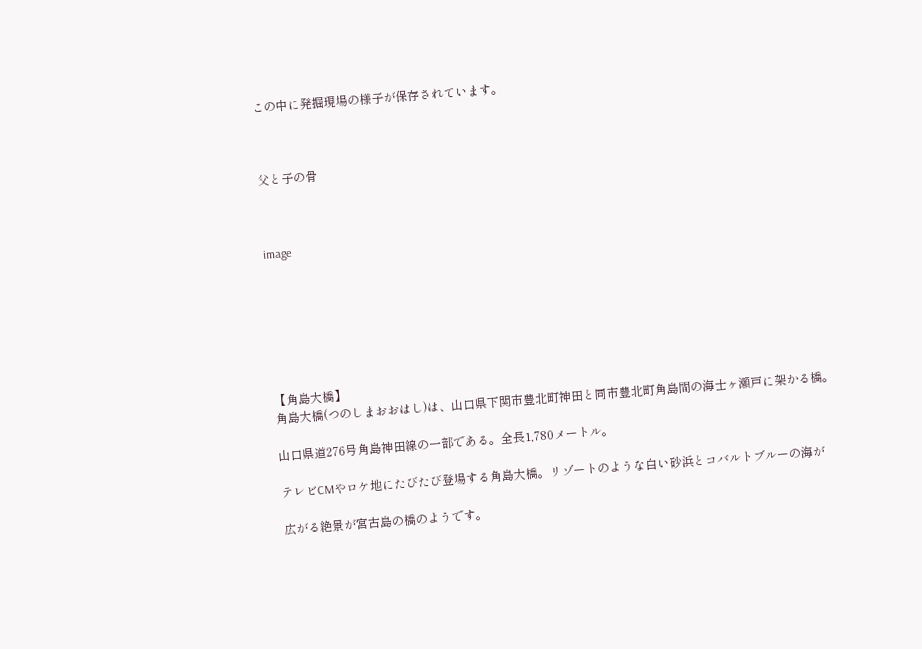この中に発掘現場の様子が保存されています。



父と子の骨



image







【角島大橋】
角島大橋(つのしまおおはし)は、山口県下関市豊北町神田と同市豊北町角島間の海士ヶ瀬戸に架かる橋。

山口県道276号角島神田線の一部である。全長1,780メートル。

テレビCMやロケ地にたびたび登場する角島大橋。リゾートのような白い砂浜とコバルトブルーの海が

広がる絶景が宮古島の橋のようです。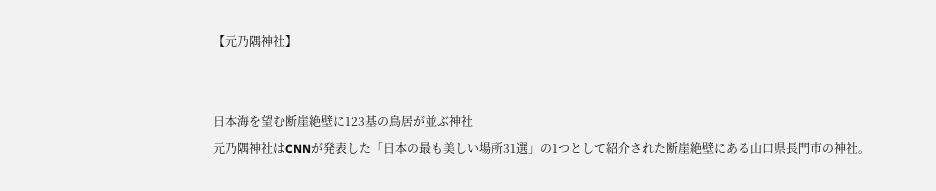【元乃隅神社】


日本海を望む断崖絶壁に123基の鳥居が並ぶ神社
元乃隅神社はCNNが発表した「日本の最も美しい場所31選」の1つとして紹介された断崖絶壁にある山口県長門市の神社。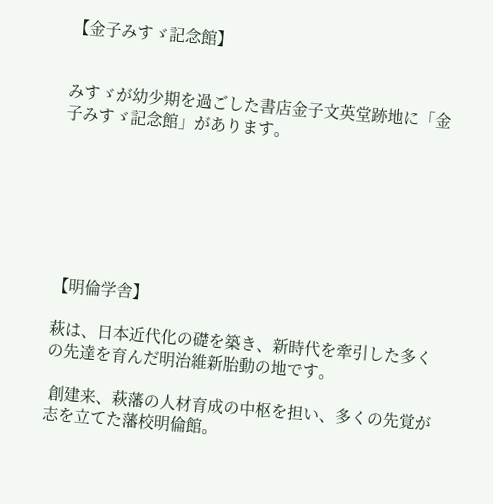【金子みすゞ記念館】


みすゞが幼少期を過ごした書店金子文英堂跡地に「金子みすゞ記念館」があります。







【明倫学舎】

萩は、日本近代化の礎を築き、新時代を牽引した多くの先達を育んだ明治維新胎動の地です。

 創建来、萩藩の人材育成の中枢を担い、多くの先覚が志を立てた藩校明倫館。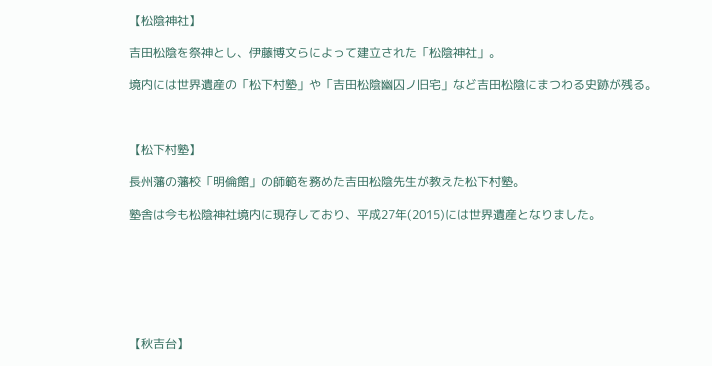【松陰神社】

吉田松陰を祭神とし、伊藤博文らによって建立された「松陰神社」。

境内には世界遺産の「松下村塾」や「吉田松陰幽囚ノ旧宅」など吉田松陰にまつわる史跡が残る。



【松下村塾】

長州藩の藩校「明倫館」の師範を務めた吉田松陰先生が教えた松下村塾。

塾舎は今も松陰神社境内に現存しており、平成27年(2015)には世界遺産となりました。







【秋吉台】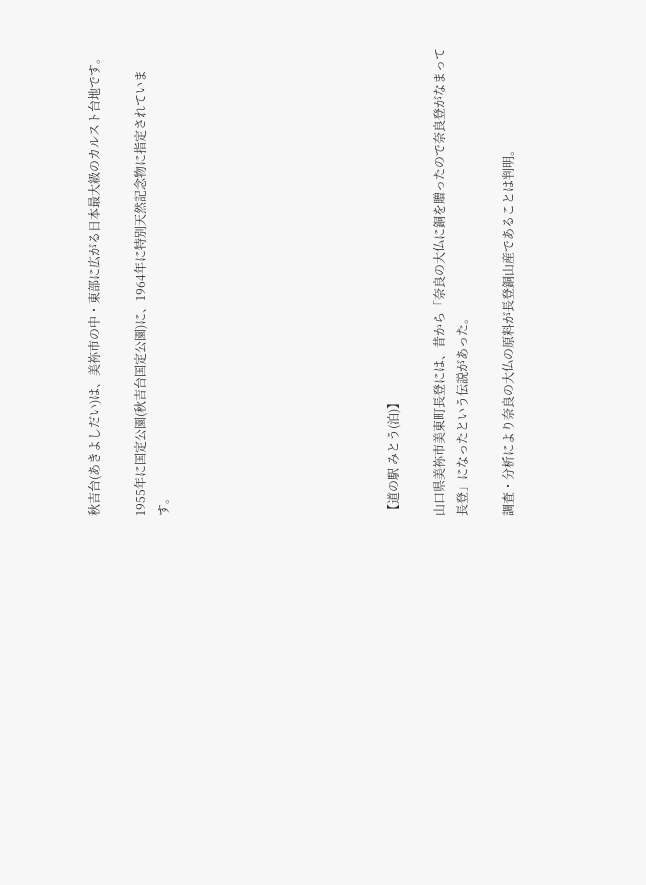秋吉台(あきよしだい)は、美祢市の中・東部に広がる日本最大級のカルスト台地です。

1955年に国定公園(秋吉台国定公園)に、1964年に特別天然記念物に指定されています。









【道の駅 みとう(泊)】

山口県美祢市美東町長登には、昔から「奈良の大仏に銅を贈ったので奈良登がなまって長登」になったという伝説があった。

調査・分析により奈良の大仏の原料が長登銅山産であることは判明。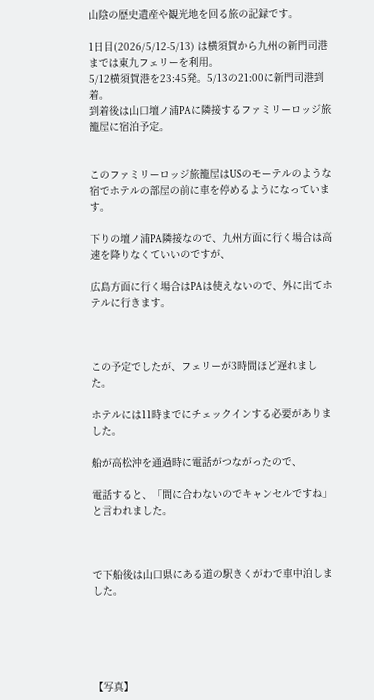山陰の歴史遺産や観光地を回る旅の記録です。

1日目(2026/5/12-5/13) は横須賀から九州の新門司港までは東九フェリーを利用。
5/12横須賀港を23:45発。5/13の21:00に新門司港到着。
到着後は山口壇ノ浦PAに隣接するファミリーロッジ旅籠屋に宿泊予定。


このファミリーロッジ旅籠屋はUSのモーテルのような宿でホテルの部屋の前に車を停めるようになっています。

下りの壇ノ浦PA隣接なので、九州方面に行く場合は高速を降りなくていいのですが、

広島方面に行く場合はPAは使えないので、外に出てホテルに行きます。



この予定でしたが、フェリーが3時間ほど遅れました。

ホテルには11時までにチェックインする必要がありました。

船が高松沖を通過時に電話がつながったので、

電話すると、「間に合わないのでキャンセルですね」と言われました。



で下船後は山口県にある道の駅きくがわで車中泊しました。





【写真】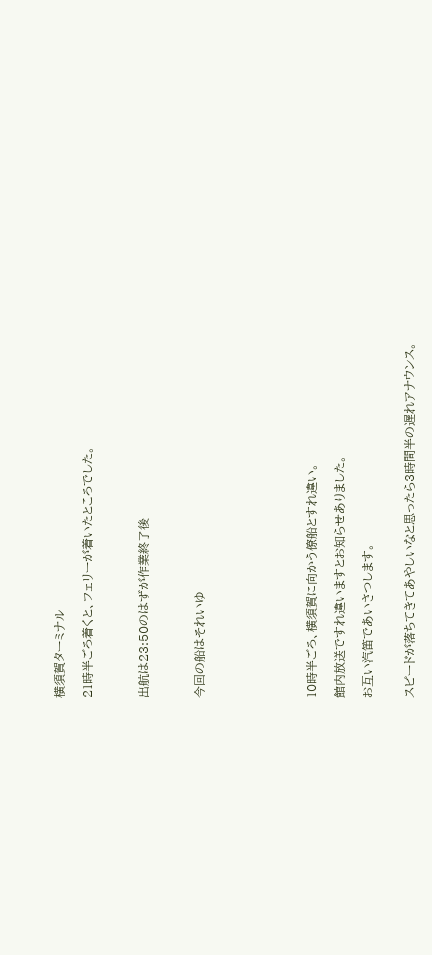横須賀ターミナル

21時半ごろ着くと、フェリーが着いたところでした。



出航は23:50のはずが作業終了後



今回の船はそれいゆ







10時半ごろ、横須賀に向かう僚船とすれ違い。

館内放送ですれ違いますとお知らせありました。

お互い汽笛であいさつします。


スピードが落ちてきてあやしいなと思ったら3時間半の遅れアナウンス。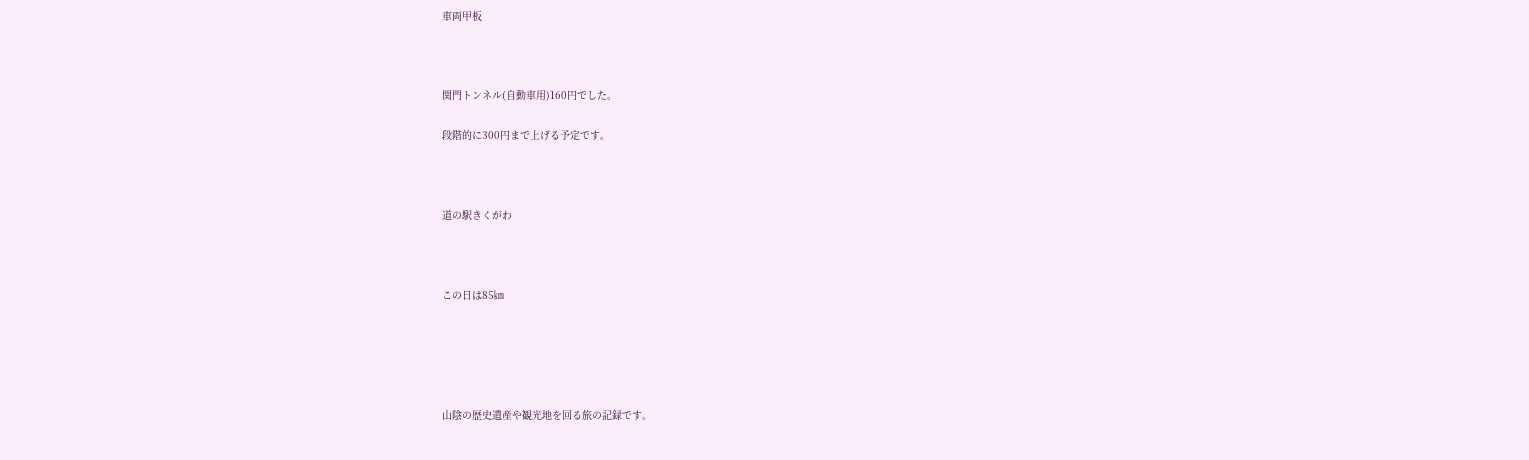車両甲板



関門トンネル(自動車用)160円でした。

段階的に300円まで上げる予定です。



道の駅きくがわ



この日は85㎞





山陰の歴史遺産や観光地を回る旅の記録です。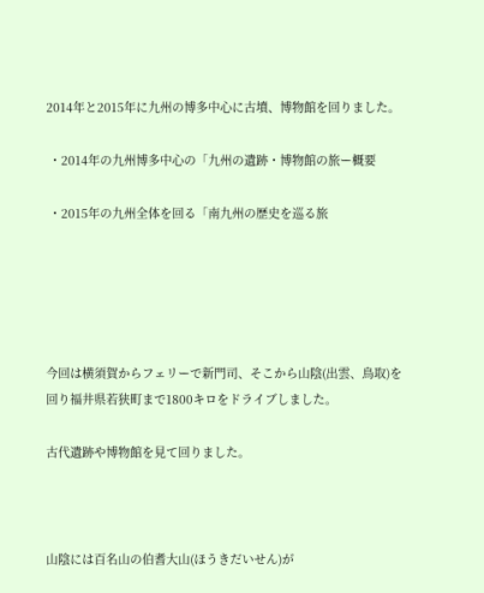2014年と2015年に九州の博多中心に古墳、博物館を回りました。

 ・2014年の九州博多中心の「九州の遺跡・博物館の旅ー概要

 ・2015年の九州全体を回る「南九州の歴史を巡る旅





今回は横須賀からフェリーで新門司、そこから山陰(出雲、鳥取)を回り福井県若狭町まで1800キロをドライブしました。

古代遺跡や博物館を見て回りました。



山陰には百名山の伯耆大山(ほうきだいせん)が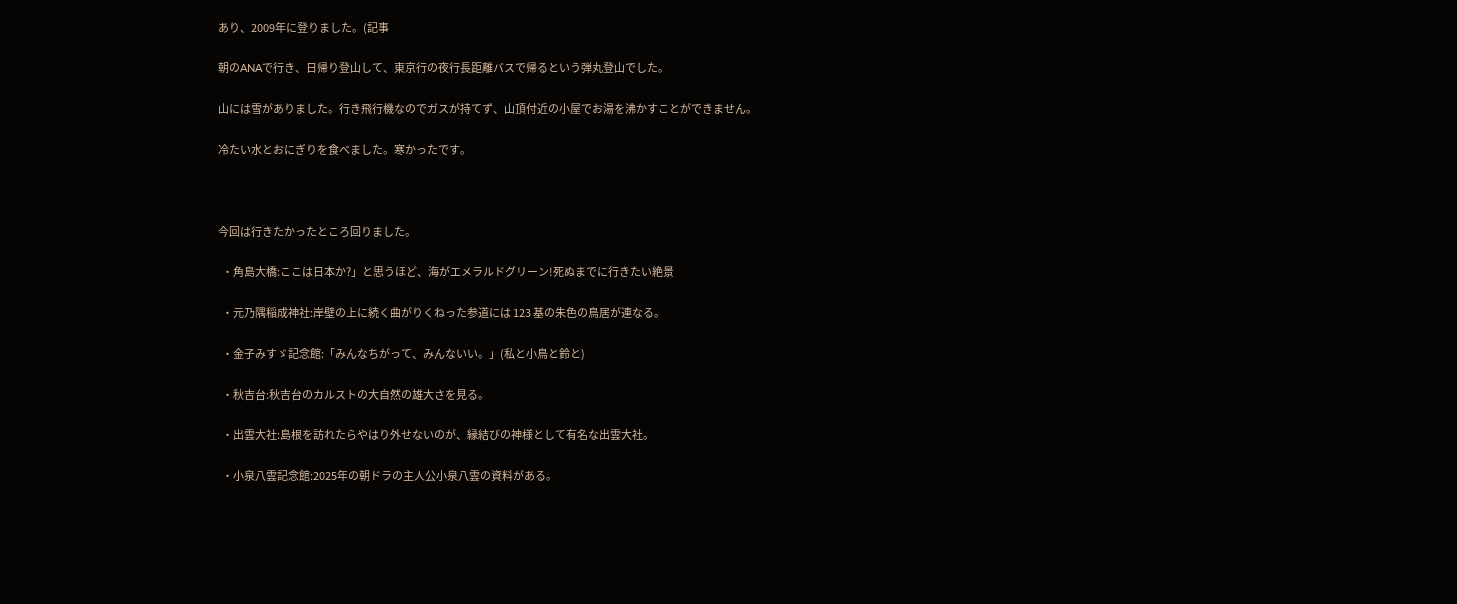あり、2009年に登りました。(記事

朝のANAで行き、日帰り登山して、東京行の夜行長距離バスで帰るという弾丸登山でした。

山には雪がありました。行き飛行機なのでガスが持てず、山頂付近の小屋でお湯を沸かすことができません。

冷たい水とおにぎりを食べました。寒かったです。



今回は行きたかったところ回りました。

  ・角島大橋:ここは日本か?」と思うほど、海がエメラルドグリーン!死ぬまでに行きたい絶景

  ・元乃隅稲成神社:岸壁の上に続く曲がりくねった参道には 123 基の朱色の鳥居が連なる。

  ・金子みすゞ記念館:「みんなちがって、みんないい。」(私と小鳥と鈴と)

  ・秋吉台:秋吉台のカルストの大自然の雄大さを見る。

  ・出雲大社:島根を訪れたらやはり外せないのが、縁結びの神様として有名な出雲大社。

  ・小泉八雲記念館:2025年の朝ドラの主人公小泉八雲の資料がある。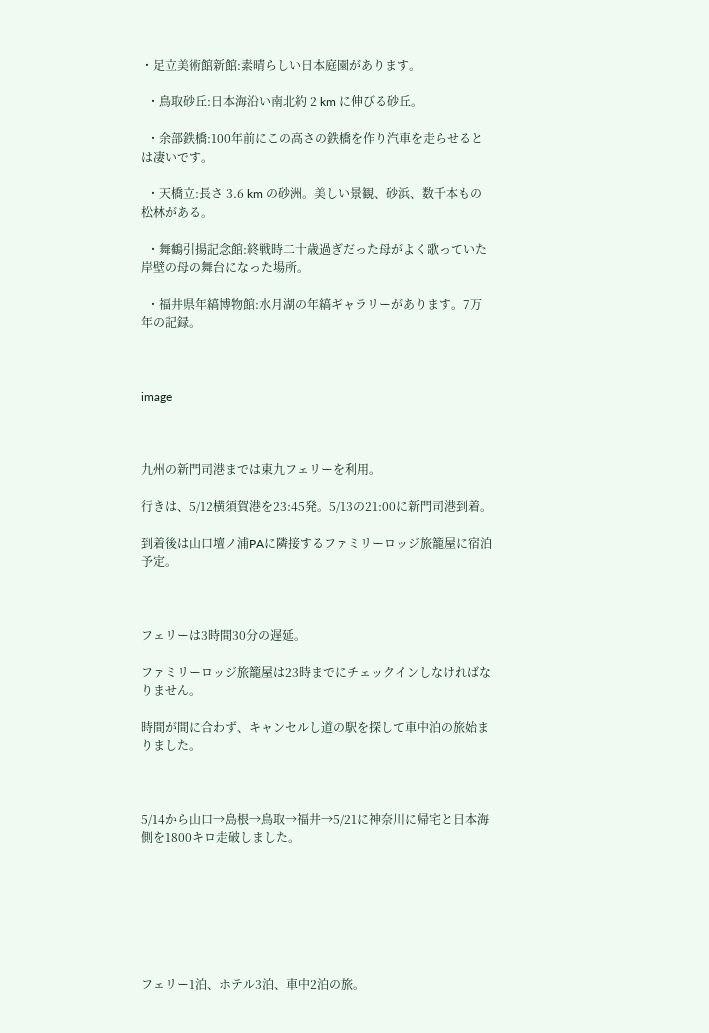・足立美術館新館:素晴らしい日本庭園があります。

  ・鳥取砂丘:日本海沿い南北約 2 km に伸びる砂丘。

  ・余部鉄橋:100年前にこの高さの鉄橋を作り汽車を走らせるとは凄いです。

  ・天橋立:長さ 3.6 km の砂洲。美しい景観、砂浜、数千本もの松林がある。

  ・舞鶴引揚記念館:終戦時二十歳過ぎだった母がよく歌っていた岸壁の母の舞台になった場所。

  ・福井県年縞博物館:水月湖の年縞ギャラリーがあります。7万年の記録。



image



九州の新門司港までは東九フェリーを利用。

行きは、5/12横須賀港を23:45発。5/13の21:00に新門司港到着。

到着後は山口壇ノ浦PAに隣接するファミリーロッジ旅籠屋に宿泊予定。



フェリーは3時間30分の遅延。

ファミリーロッジ旅籠屋は23時までにチェックインしなければなりません。

時間が間に合わず、キャンセルし道の駅を探して車中泊の旅始まりました。



5/14から山口→島根→鳥取→福井→5/21に神奈川に帰宅と日本海側を1800キロ走破しました。







フェリー1泊、ホテル3泊、車中2泊の旅。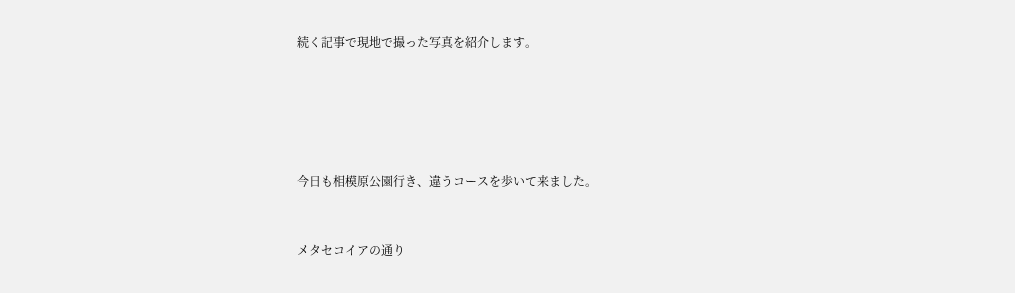続く記事で現地で撮った写真を紹介します。





今日も相模原公園行き、違うコースを歩いて来ました。


メタセコイアの通り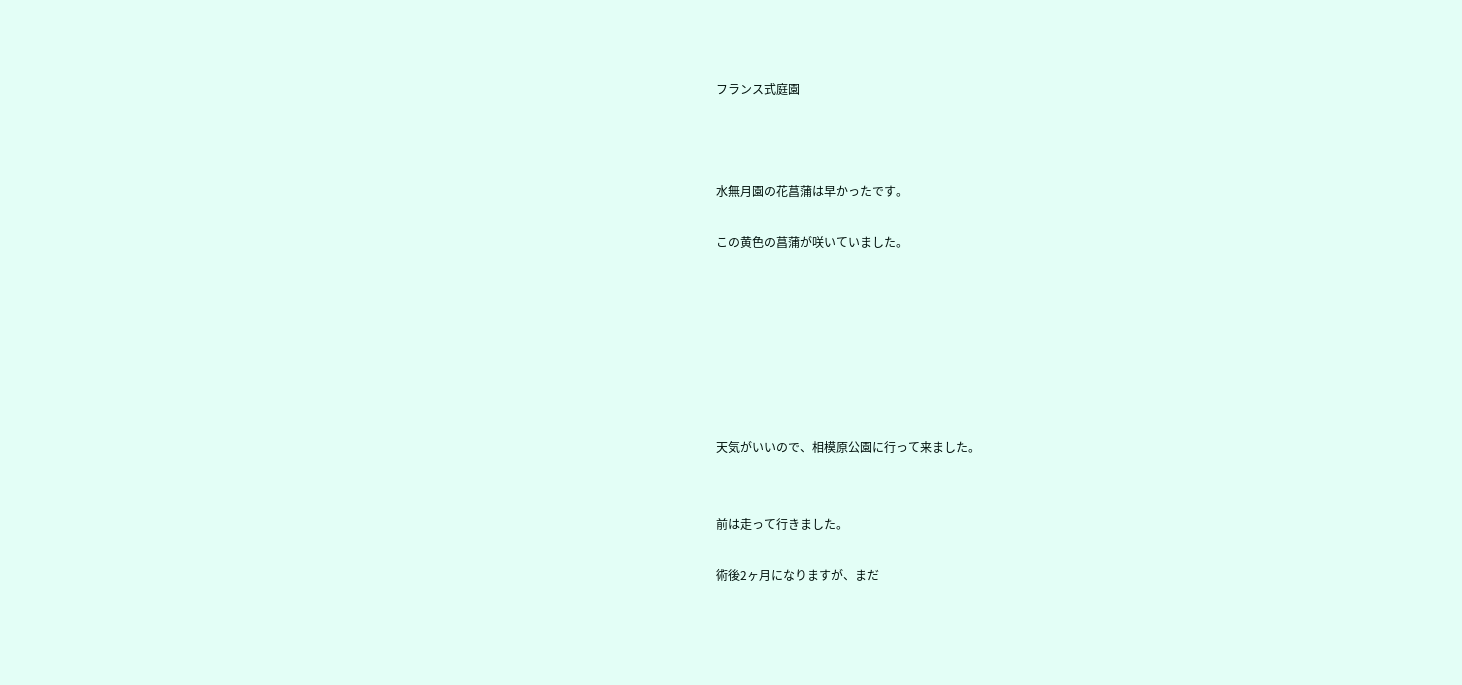フランス式庭園



水無月園の花菖蒲は早かったです。

この黄色の菖蒲が咲いていました。







天気がいいので、相模原公園に行って来ました。


前は走って行きました。

術後2ヶ月になりますが、まだ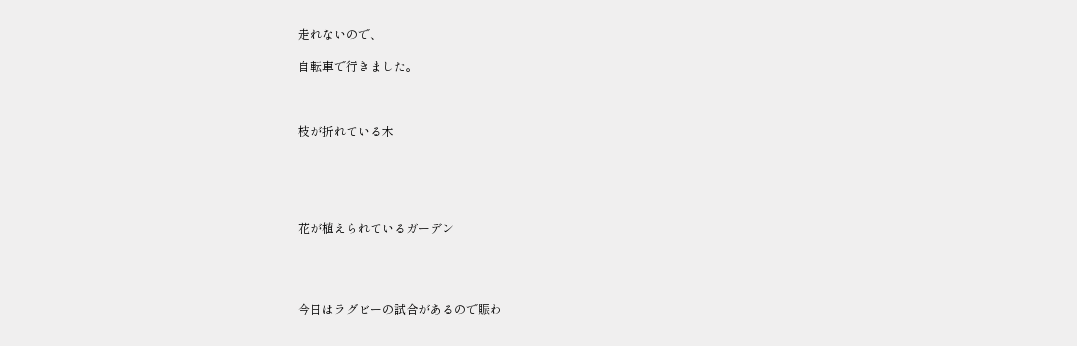走れないので、

自転車で行きました。



枝が折れている木





花が植えられているガーデン




今日はラグビーの試合があるので賑わ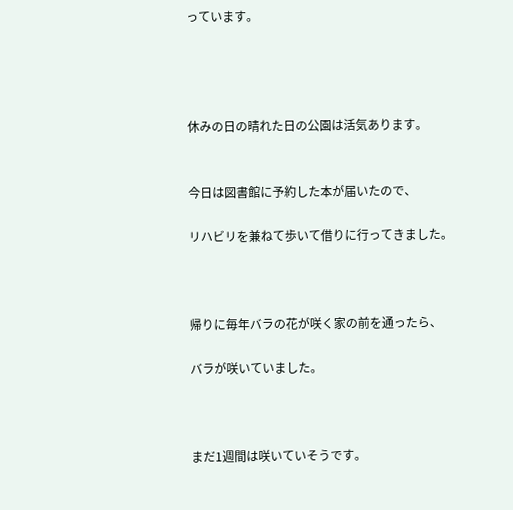っています。




休みの日の晴れた日の公園は活気あります。


今日は図書館に予約した本が届いたので、

リハビリを兼ねて歩いて借りに行ってきました。



帰りに毎年バラの花が咲く家の前を通ったら、

バラが咲いていました。



まだ1週間は咲いていそうです。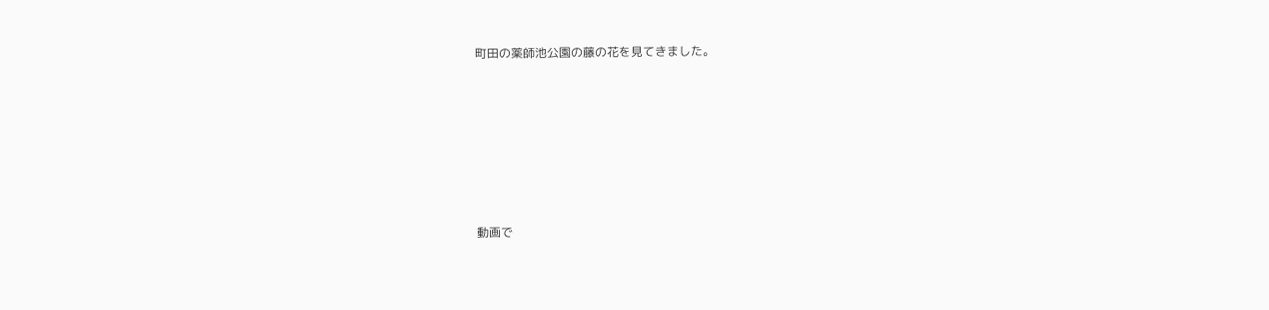町田の薬師池公園の藤の花を見てきました。







動画で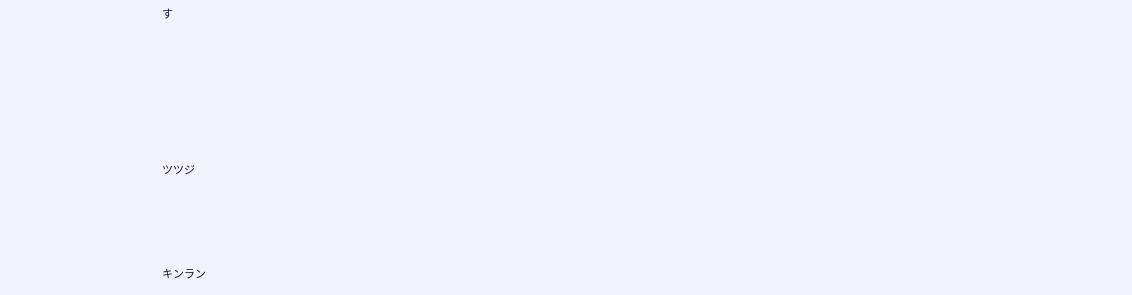す











ツツジ







キンラン